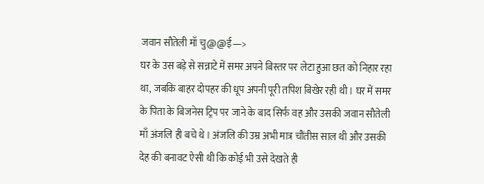जवान सौतेली माँ चु@@ई—>
घर के उस बड़े से सन्नाटे में समर अपने बिस्तर पर लेटा हुआ छत को निहार रहा था, जबकि बाहर दोपहर की धूप अपनी पूरी तपिश बिखेर रही थी। घर में समर के पिता के बिजनेस ट्रिप पर जाने के बाद सिर्फ वह और उसकी जवान सौतेली माँ अंजलि ही बचे थे। अंजलि की उम्र अभी मात्र चौंतीस साल थी और उसकी देह की बनावट ऐसी थी कि कोई भी उसे देखते ही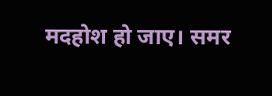मदहोश हो जाए। समर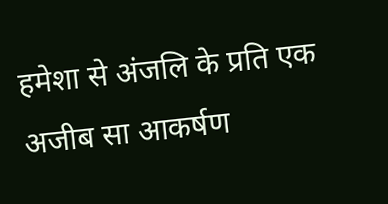हमेशा से अंजलि के प्रति एक अजीब सा आकर्षण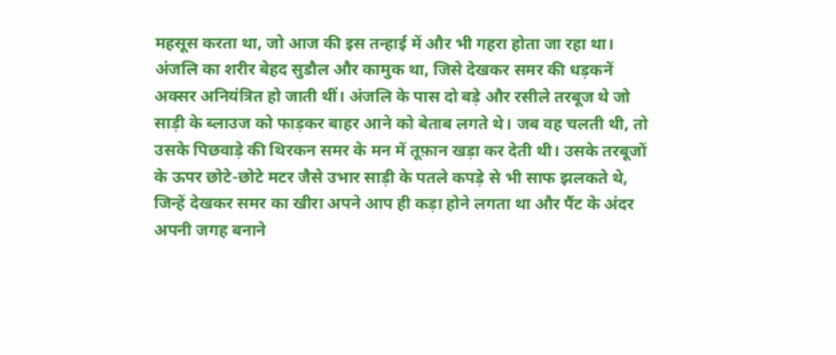महसूस करता था, जो आज की इस तन्हाई में और भी गहरा होता जा रहा था।
अंजलि का शरीर बेहद सुडौल और कामुक था, जिसे देखकर समर की धड़कनें अक्सर अनियंत्रित हो जाती थीं। अंजलि के पास दो बड़े और रसीले तरबूज थे जो साड़ी के ब्लाउज को फाड़कर बाहर आने को बेताब लगते थे। जब वह चलती थी, तो उसके पिछवाड़े की थिरकन समर के मन में तूफ़ान खड़ा कर देती थी। उसके तरबूजों के ऊपर छोटे-छोटे मटर जैसे उभार साड़ी के पतले कपड़े से भी साफ झलकते थे, जिन्हें देखकर समर का खीरा अपने आप ही कड़ा होने लगता था और पैंट के अंदर अपनी जगह बनाने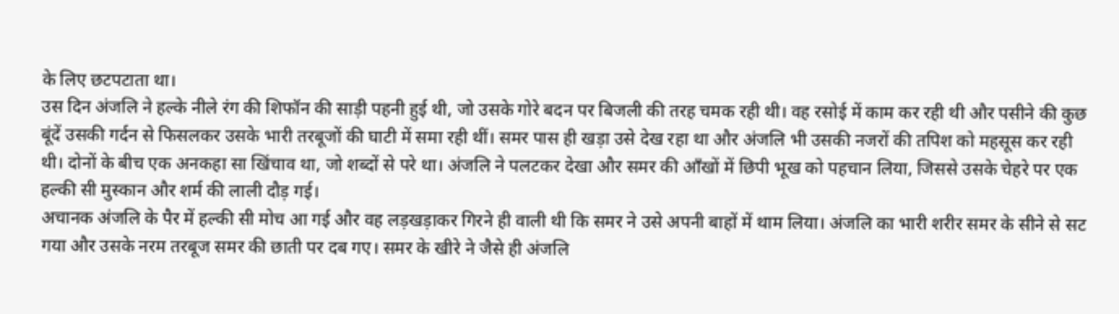के लिए छटपटाता था।
उस दिन अंजलि ने हल्के नीले रंग की शिफॉन की साड़ी पहनी हुई थी, जो उसके गोरे बदन पर बिजली की तरह चमक रही थी। वह रसोई में काम कर रही थी और पसीने की कुछ बूंदें उसकी गर्दन से फिसलकर उसके भारी तरबूजों की घाटी में समा रही थीं। समर पास ही खड़ा उसे देख रहा था और अंजलि भी उसकी नजरों की तपिश को महसूस कर रही थी। दोनों के बीच एक अनकहा सा खिंचाव था, जो शब्दों से परे था। अंजलि ने पलटकर देखा और समर की आँखों में छिपी भूख को पहचान लिया, जिससे उसके चेहरे पर एक हल्की सी मुस्कान और शर्म की लाली दौड़ गई।
अचानक अंजलि के पैर में हल्की सी मोच आ गई और वह लड़खड़ाकर गिरने ही वाली थी कि समर ने उसे अपनी बाहों में थाम लिया। अंजलि का भारी शरीर समर के सीने से सट गया और उसके नरम तरबूज समर की छाती पर दब गए। समर के खीरे ने जैसे ही अंजलि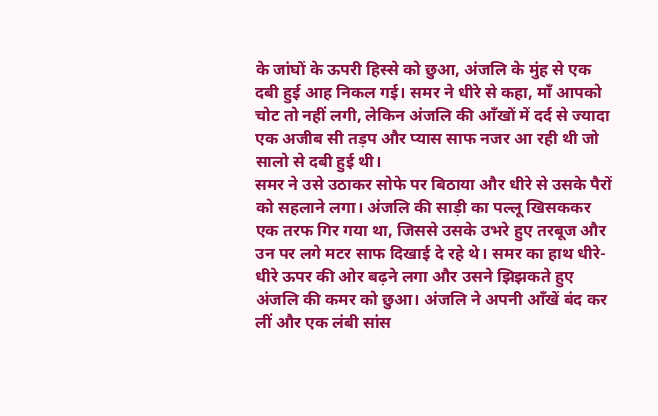के जांघों के ऊपरी हिस्से को छुआ, अंजलि के मुंह से एक दबी हुई आह निकल गई। समर ने धीरे से कहा, माँ आपको चोट तो नहीं लगी, लेकिन अंजलि की आँखों में दर्द से ज्यादा एक अजीब सी तड़प और प्यास साफ नजर आ रही थी जो सालो से दबी हुई थी।
समर ने उसे उठाकर सोफे पर बिठाया और धीरे से उसके पैरों को सहलाने लगा। अंजलि की साड़ी का पल्लू खिसककर एक तरफ गिर गया था, जिससे उसके उभरे हुए तरबूज और उन पर लगे मटर साफ दिखाई दे रहे थे। समर का हाथ धीरे-धीरे ऊपर की ओर बढ़ने लगा और उसने झिझकते हुए अंजलि की कमर को छुआ। अंजलि ने अपनी आँखें बंद कर लीं और एक लंबी सांस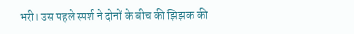भरी। उस पहले स्पर्श ने दोनों के बीच की झिझक की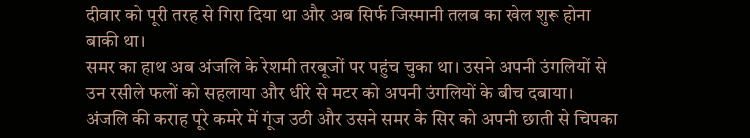दीवार को पूरी तरह से गिरा दिया था और अब सिर्फ जिस्मानी तलब का खेल शुरू होना बाकी था।
समर का हाथ अब अंजलि के रेशमी तरबूजों पर पहुंच चुका था। उसने अपनी उंगलियों से उन रसीले फलों को सहलाया और धीरे से मटर को अपनी उंगलियों के बीच दबाया। अंजलि की कराह पूरे कमरे में गूंज उठी और उसने समर के सिर को अपनी छाती से चिपका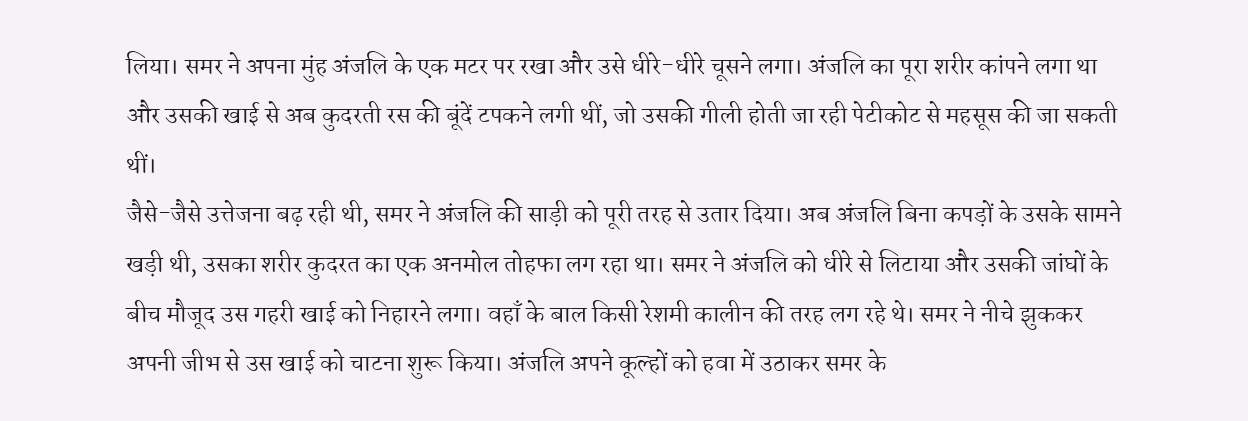लिया। समर ने अपना मुंह अंजलि के एक मटर पर रखा और उसे धीरे-धीरे चूसने लगा। अंजलि का पूरा शरीर कांपने लगा था और उसकी खाई से अब कुदरती रस की बूंदें टपकने लगी थीं, जो उसकी गीली होती जा रही पेटीकोट से महसूस की जा सकती थीं।
जैसे-जैसे उत्तेजना बढ़ रही थी, समर ने अंजलि की साड़ी को पूरी तरह से उतार दिया। अब अंजलि बिना कपड़ों के उसके सामने खड़ी थी, उसका शरीर कुदरत का एक अनमोल तोहफा लग रहा था। समर ने अंजलि को धीरे से लिटाया और उसकी जांघों के बीच मौजूद उस गहरी खाई को निहारने लगा। वहाँ के बाल किसी रेशमी कालीन की तरह लग रहे थे। समर ने नीचे झुककर अपनी जीभ से उस खाई को चाटना शुरू किया। अंजलि अपने कूल्हों को हवा में उठाकर समर के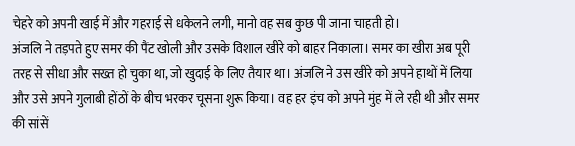चेहरे को अपनी खाई में और गहराई से धकेलने लगी, मानो वह सब कुछ पी जाना चाहती हो।
अंजलि ने तड़पते हुए समर की पैंट खोली और उसके विशाल खीरे को बाहर निकाला। समर का खीरा अब पूरी तरह से सीधा और सख्त हो चुका था, जो खुदाई के लिए तैयार था। अंजलि ने उस खीरे को अपने हाथों में लिया और उसे अपने गुलाबी होंठों के बीच भरकर चूसना शुरू किया। वह हर इंच को अपने मुंह में ले रही थी और समर की सांसें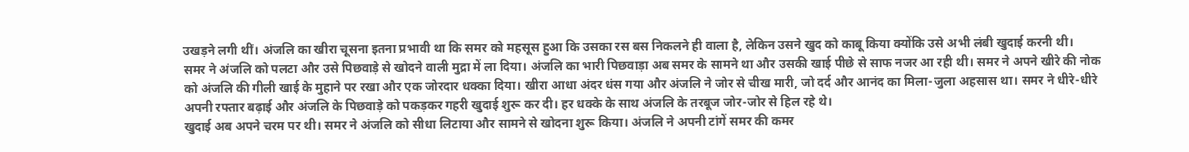उखड़ने लगी थीं। अंजलि का खीरा चूसना इतना प्रभावी था कि समर को महसूस हुआ कि उसका रस बस निकलने ही वाला है, लेकिन उसने खुद को काबू किया क्योंकि उसे अभी लंबी खुदाई करनी थी।
समर ने अंजलि को पलटा और उसे पिछवाड़े से खोदने वाली मुद्रा में ला दिया। अंजलि का भारी पिछवाड़ा अब समर के सामने था और उसकी खाई पीछे से साफ नजर आ रही थी। समर ने अपने खीरे की नोक को अंजलि की गीली खाई के मुहाने पर रखा और एक जोरदार धक्का दिया। खीरा आधा अंदर धंस गया और अंजलि ने जोर से चीख मारी, जो दर्द और आनंद का मिला-जुला अहसास था। समर ने धीरे-धीरे अपनी रफ्तार बढ़ाई और अंजलि के पिछवाड़े को पकड़कर गहरी खुदाई शुरू कर दी। हर धक्के के साथ अंजलि के तरबूज जोर-जोर से हिल रहे थे।
खुदाई अब अपने चरम पर थी। समर ने अंजलि को सीधा लिटाया और सामने से खोदना शुरू किया। अंजलि ने अपनी टांगें समर की कमर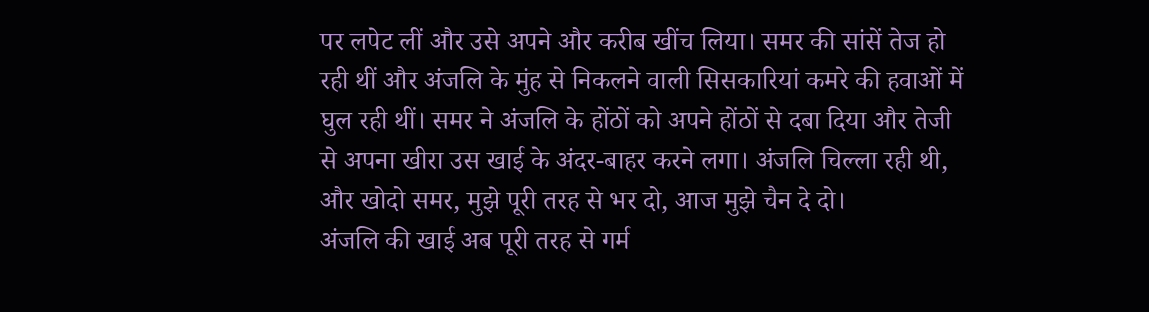पर लपेट लीं और उसे अपने और करीब खींच लिया। समर की सांसें तेज हो रही थीं और अंजलि के मुंह से निकलने वाली सिसकारियां कमरे की हवाओं में घुल रही थीं। समर ने अंजलि के होंठों को अपने होंठों से दबा दिया और तेजी से अपना खीरा उस खाई के अंदर-बाहर करने लगा। अंजलि चिल्ला रही थी, और खोदो समर, मुझे पूरी तरह से भर दो, आज मुझे चैन दे दो।
अंजलि की खाई अब पूरी तरह से गर्म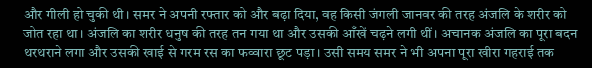और गीली हो चुकी थी। समर ने अपनी रफ्तार को और बढ़ा दिया, वह किसी जंगली जानवर की तरह अंजलि के शरीर को जोत रहा था। अंजलि का शरीर धनुष की तरह तन गया था और उसकी आँखें चढ़ने लगी थीं। अचानक अंजलि का पूरा बदन थरथराने लगा और उसकी खाई से गरम रस का फव्वारा छूट पड़ा। उसी समय समर ने भी अपना पूरा खीरा गहराई तक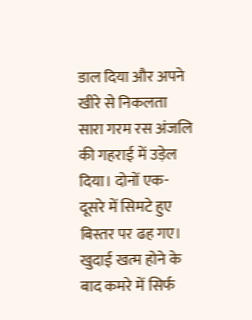डाल दिया और अपने खीरे से निकलता सारा गरम रस अंजलि की गहराई में उड़ेल दिया। दोनों एक-दूसरे में सिमटे हुए बिस्तर पर ढह गए।
खुदाई खत्म होने के बाद कमरे में सिर्फ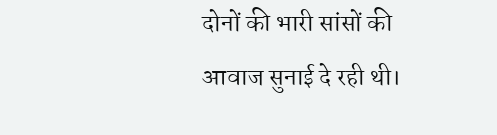दोनों की भारी सांसों की आवाज सुनाई दे रही थी।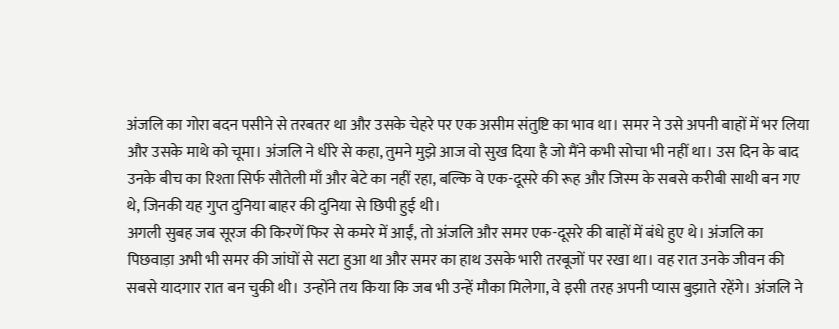अंजलि का गोरा बदन पसीने से तरबतर था और उसके चेहरे पर एक असीम संतुष्टि का भाव था। समर ने उसे अपनी बाहों में भर लिया और उसके माथे को चूमा। अंजलि ने धीरे से कहा, तुमने मुझे आज वो सुख दिया है जो मैंने कभी सोचा भी नहीं था। उस दिन के बाद उनके बीच का रिश्ता सिर्फ सौतेली माँ और बेटे का नहीं रहा, बल्कि वे एक-दूसरे की रूह और जिस्म के सबसे करीबी साथी बन गए थे, जिनकी यह गुप्त दुनिया बाहर की दुनिया से छिपी हुई थी।
अगली सुबह जब सूरज की किरणें फिर से कमरे में आईं, तो अंजलि और समर एक-दूसरे की बाहों में बंधे हुए थे। अंजलि का पिछवाड़ा अभी भी समर की जांघों से सटा हुआ था और समर का हाथ उसके भारी तरबूजों पर रखा था। वह रात उनके जीवन की सबसे यादगार रात बन चुकी थी। उन्होंने तय किया कि जब भी उन्हें मौका मिलेगा, वे इसी तरह अपनी प्यास बुझाते रहेंगे। अंजलि ने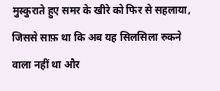मुस्कुराते हुए समर के खीरे को फिर से सहलाया, जिससे साफ़ था कि अब यह सिलसिला रुकने वाला नहीं था और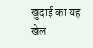खुदाई का यह खेल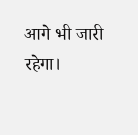आगे भी जारी रहेगा।